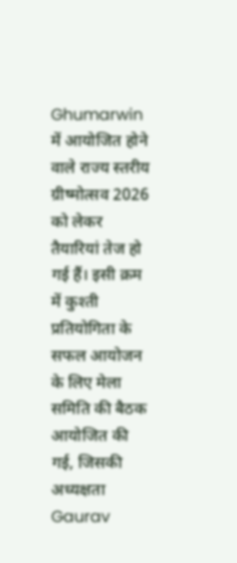Ghumarwin में आयोजित होने वाले राज्य स्तरीय ग्रीष्मोत्सव 2026 को लेकर तैयारियां तेज हो गई हैं। इसी क्रम में कुश्ती प्रतियोगिता के सफल आयोजन के लिए मेला समिति की बैठक आयोजित की गई, जिसकी अध्यक्षता Gaurav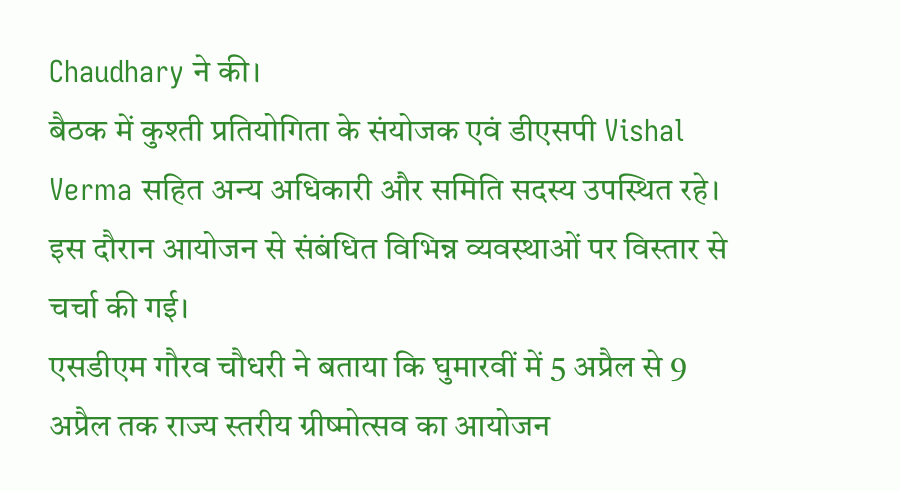Chaudhary ने की।
बैठक में कुश्ती प्रतियोगिता के संयोजक एवं डीएसपी Vishal Verma सहित अन्य अधिकारी और समिति सदस्य उपस्थित रहे। इस दौरान आयोजन से संबंधित विभिन्न व्यवस्थाओं पर विस्तार से चर्चा की गई।
एसडीएम गौरव चौधरी ने बताया कि घुमारवीं में 5 अप्रैल से 9 अप्रैल तक राज्य स्तरीय ग्रीष्मोत्सव का आयोजन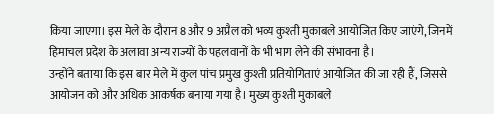किया जाएगा। इस मेले के दौरान 8 और 9 अप्रैल को भव्य कुश्ती मुकाबले आयोजित किए जाएंगे, जिनमें हिमाचल प्रदेश के अलावा अन्य राज्यों के पहलवानों के भी भाग लेने की संभावना है।
उन्होंने बताया कि इस बार मेले में कुल पांच प्रमुख कुश्ती प्रतियोगिताएं आयोजित की जा रही हैं, जिससे आयोजन को और अधिक आकर्षक बनाया गया है। मुख्य कुश्ती मुकाबले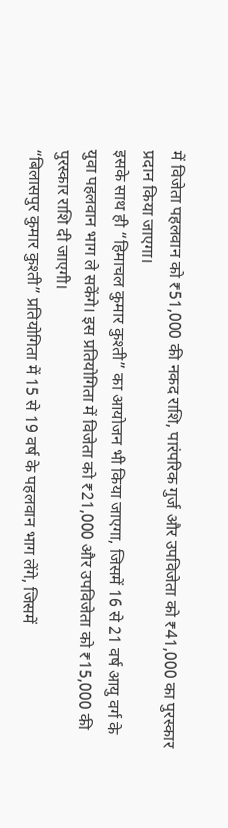में विजेता पहलवान को ₹51,000 की नकद राशि, पारंपरिक गुर्ज और उपविजेता को ₹41,000 का पुरस्कार प्रदान किया जाएगा।
इसके साथ ही “हिमाचल कुमार कुश्ती” का आयोजन भी किया जाएगा, जिसमें 16 से 21 वर्ष आयु वर्ग के युवा पहलवान भाग ले सकेंगे। इस प्रतियोगिता में विजेता को ₹21,000 और उपविजेता को ₹15,000 की पुरस्कार राशि दी जाएगी।
“बिलासपुर कुमार कुश्ती” प्रतियोगिता में 15 से 19 वर्ष के पहलवान भाग लेंगे, जिसमें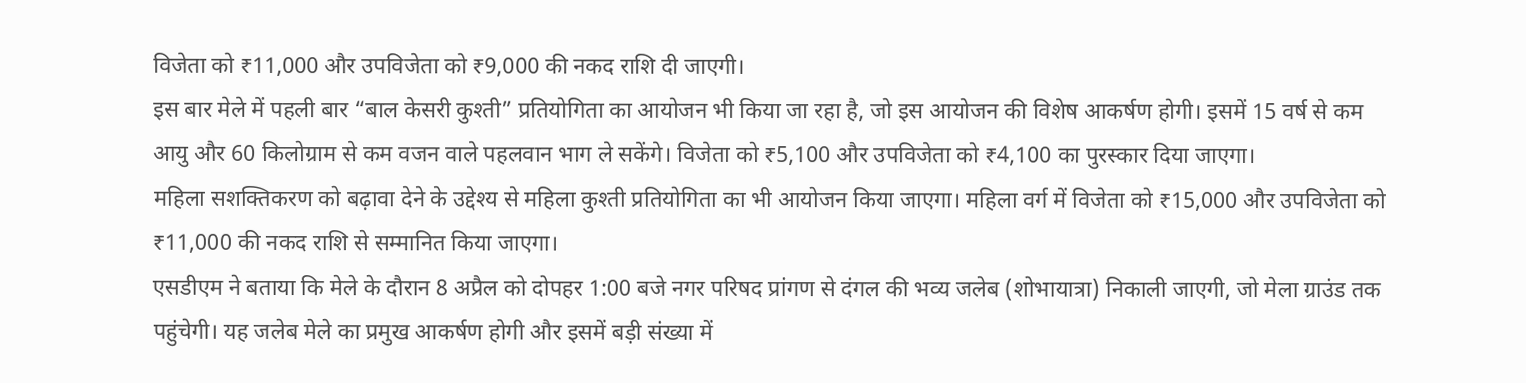विजेता को ₹11,000 और उपविजेता को ₹9,000 की नकद राशि दी जाएगी।
इस बार मेले में पहली बार “बाल केसरी कुश्ती” प्रतियोगिता का आयोजन भी किया जा रहा है, जो इस आयोजन की विशेष आकर्षण होगी। इसमें 15 वर्ष से कम आयु और 60 किलोग्राम से कम वजन वाले पहलवान भाग ले सकेंगे। विजेता को ₹5,100 और उपविजेता को ₹4,100 का पुरस्कार दिया जाएगा।
महिला सशक्तिकरण को बढ़ावा देने के उद्देश्य से महिला कुश्ती प्रतियोगिता का भी आयोजन किया जाएगा। महिला वर्ग में विजेता को ₹15,000 और उपविजेता को ₹11,000 की नकद राशि से सम्मानित किया जाएगा।
एसडीएम ने बताया कि मेले के दौरान 8 अप्रैल को दोपहर 1:00 बजे नगर परिषद प्रांगण से दंगल की भव्य जलेब (शोभायात्रा) निकाली जाएगी, जो मेला ग्राउंड तक पहुंचेगी। यह जलेब मेले का प्रमुख आकर्षण होगी और इसमें बड़ी संख्या में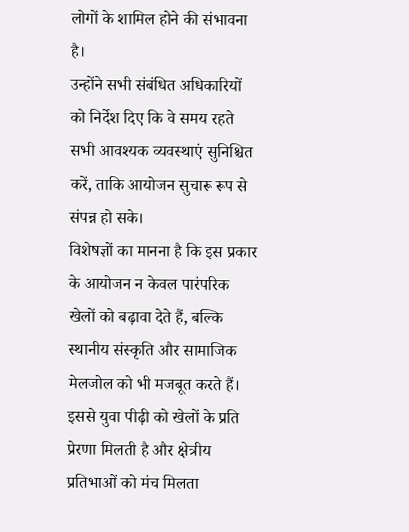लोगों के शामिल होने की संभावना है।
उन्होंने सभी संबंधित अधिकारियों को निर्देश दिए कि वे समय रहते सभी आवश्यक व्यवस्थाएं सुनिश्चित करें, ताकि आयोजन सुचारू रूप से संपन्न हो सके।
विशेषज्ञों का मानना है कि इस प्रकार के आयोजन न केवल पारंपरिक खेलों को बढ़ावा देते हैं, बल्कि स्थानीय संस्कृति और सामाजिक मेलजोल को भी मजबूत करते हैं। इससे युवा पीढ़ी को खेलों के प्रति प्रेरणा मिलती है और क्षेत्रीय प्रतिभाओं को मंच मिलता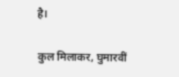है।

कुल मिलाकर, घुमारवीं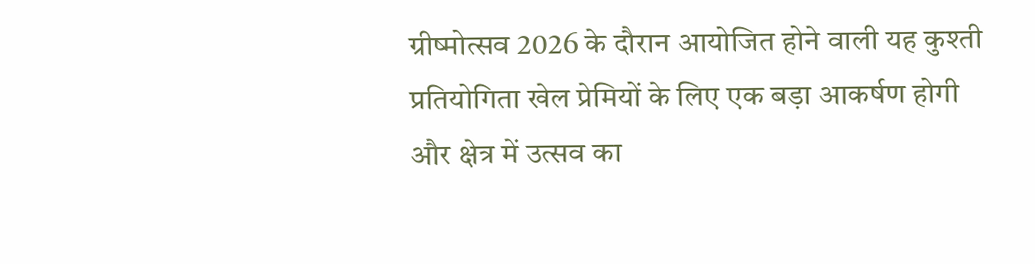ग्रीष्मोत्सव 2026 के दौरान आयोजित होने वाली यह कुश्ती प्रतियोगिता खेल प्रेमियों के लिए एक बड़ा आकर्षण होगी और क्षेत्र में उत्सव का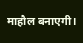माहौल बनाएगी।